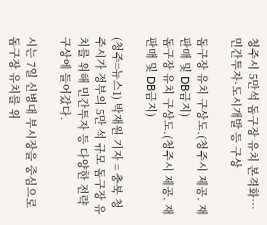청주시 5만석 돔구장 유치 본격화…민간투자·도시개발 등 구상

돔구장 유치 구상도.(청주시 제공. 재판매 및 DB금지)
돔구장 유치 구상도.(청주시 제공. 재판매 및 DB금지)

(청주=뉴스1) 박재원 기자 = 충북 청주시가 정부의 5만 석 규모 돔구장 유치를 위해 민간투자 등 다양한 전략 구상에 들어갔다.

시는 7일 신병대 부시장을 중심으로 돔구장 유치를 위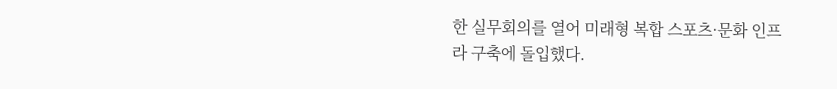한 실무회의를 열어 미래형 복합 스포츠·문화 인프라 구축에 돌입했다.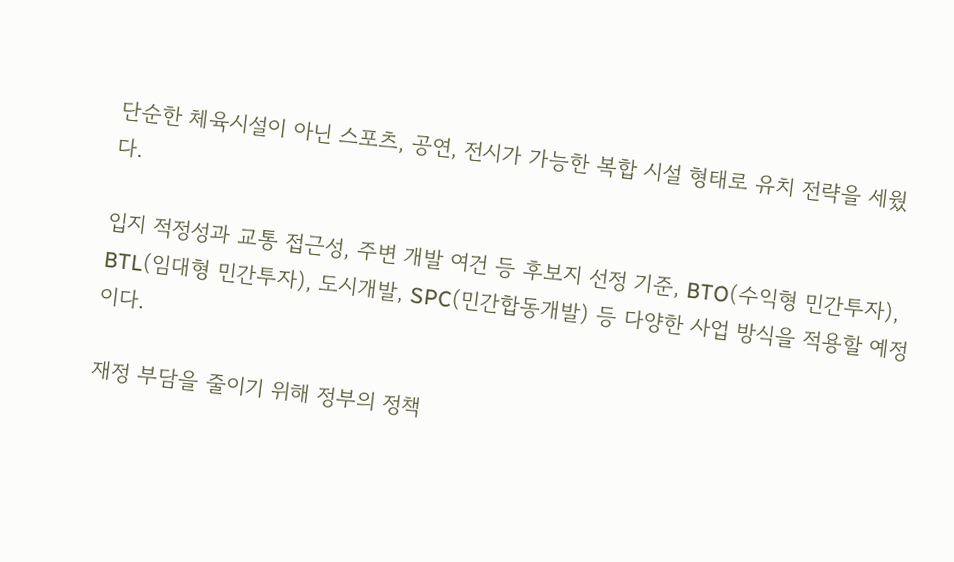단순한 체육시설이 아닌 스포츠, 공연, 전시가 가능한 복합 시설 형태로 유치 전략을 세웠다.

입지 적정성과 교통 접근성, 주변 개발 여건 등 후보지 선정 기준, BTO(수익형 민간투자), BTL(임대형 민간투자), 도시개발, SPC(민간합동개발) 등 다양한 사업 방식을 적용할 예정이다.

재정 부담을 줄이기 위해 정부의 정책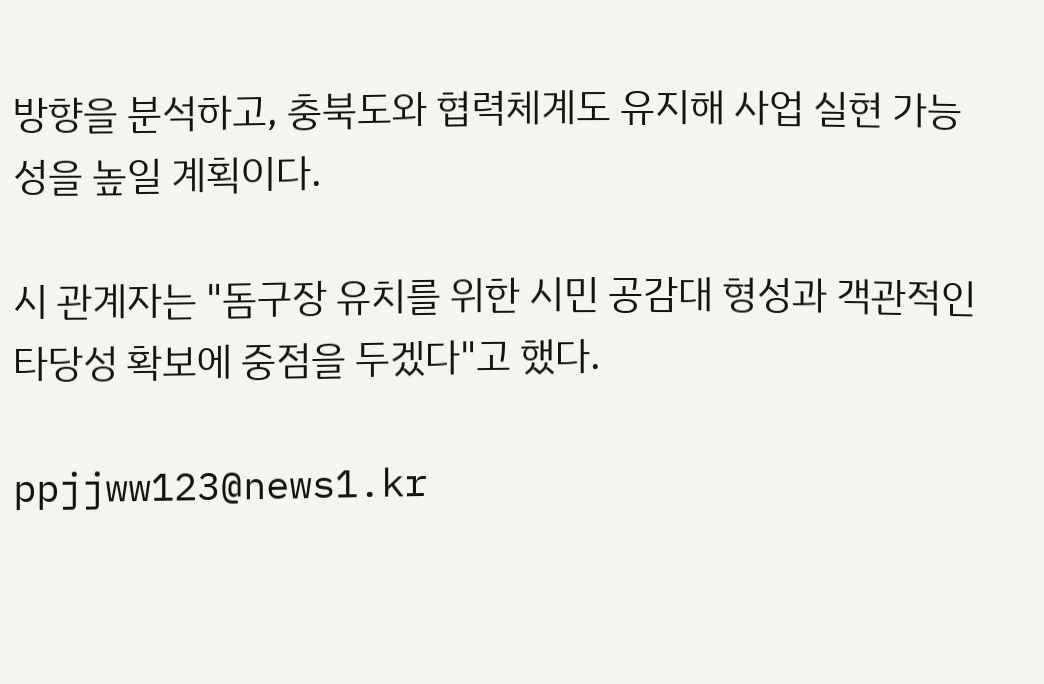방향을 분석하고, 충북도와 협력체계도 유지해 사업 실현 가능성을 높일 계획이다.

시 관계자는 "돔구장 유치를 위한 시민 공감대 형성과 객관적인 타당성 확보에 중점을 두겠다"고 했다.

ppjjww123@news1.kr